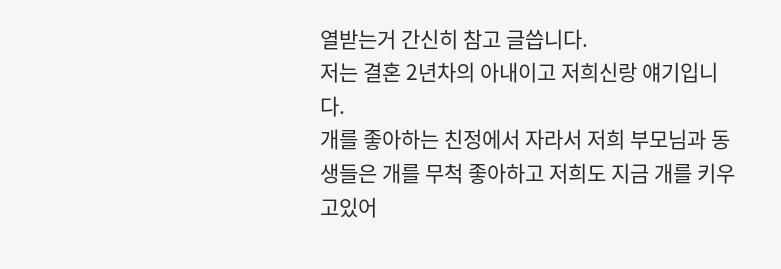열받는거 간신히 참고 글씁니다.
저는 결혼 2년차의 아내이고 저희신랑 얘기입니다.
개를 좋아하는 친정에서 자라서 저희 부모님과 동생들은 개를 무척 좋아하고 저희도 지금 개를 키우고있어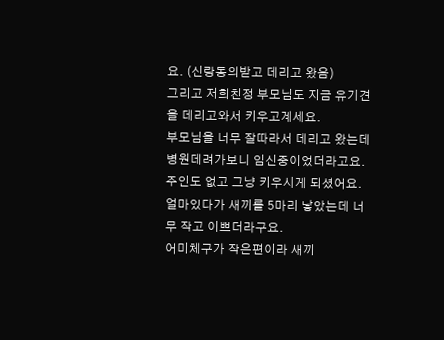요. (신랑동의받고 데리고 왔음)
그리고 저희친정 부모님도 지금 유기견을 데리고와서 키우고계세요.
부모님을 너무 잘따라서 데리고 왔는데 병원데려가보니 임신중이었더라고요.
주인도 없고 그냥 키우시게 되셨어요.
얼마있다가 새끼를 5마리 낳았는데 너무 작고 이쁘더라구요.
어미체구가 작은편이라 새끼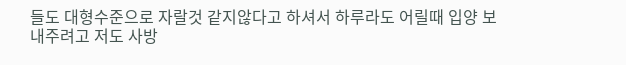들도 대형수준으로 자랄것 같지않다고 하셔서 하루라도 어릴때 입양 보내주려고 저도 사방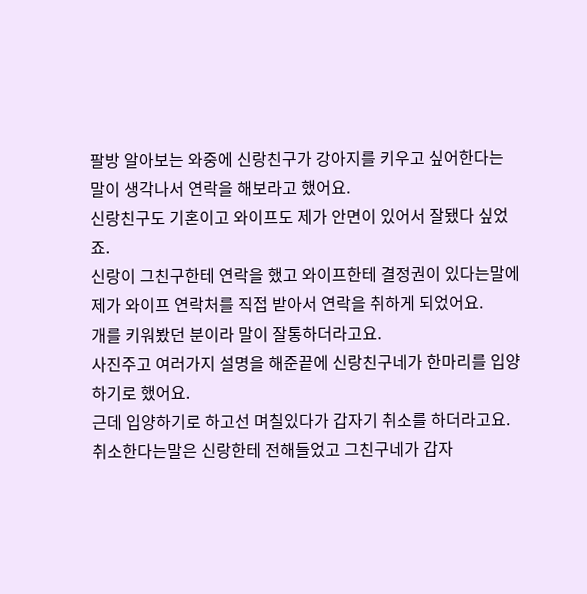팔방 알아보는 와중에 신랑친구가 강아지를 키우고 싶어한다는 말이 생각나서 연락을 해보라고 했어요.
신랑친구도 기혼이고 와이프도 제가 안면이 있어서 잘됐다 싶었죠.
신랑이 그친구한테 연락을 했고 와이프한테 결정권이 있다는말에 제가 와이프 연락처를 직접 받아서 연락을 취하게 되었어요.
개를 키워봤던 분이라 말이 잘통하더라고요.
사진주고 여러가지 설명을 해준끝에 신랑친구네가 한마리를 입양하기로 했어요.
근데 입양하기로 하고선 며칠있다가 갑자기 취소를 하더라고요.
취소한다는말은 신랑한테 전해들었고 그친구네가 갑자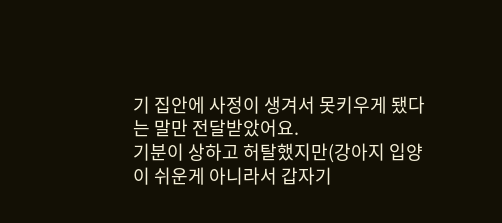기 집안에 사정이 생겨서 못키우게 됐다는 말만 전달받았어요.
기분이 상하고 허탈했지만(강아지 입양이 쉬운게 아니라서 갑자기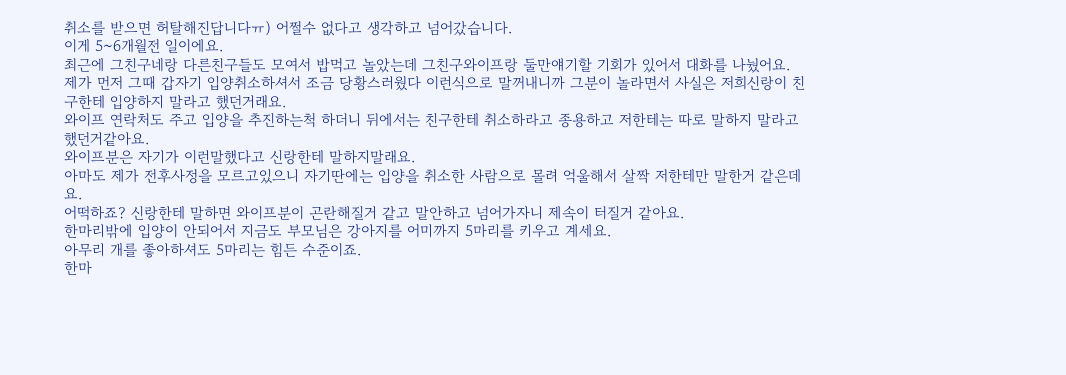취소를 받으면 허탈해진답니다ㅠ) 어쩔수 없다고 생각하고 넘어갔습니다.
이게 5~6개월전 일이에요.
최근에 그친구네랑 다른친구들도 모여서 밥먹고 놀았는데 그친구와이프랑 둘만얘기할 기회가 있어서 대화를 나눴어요.
제가 먼저 그때 갑자기 입양취소하셔서 조금 당황스러웠다 이런식으로 말꺼내니까 그분이 놀라면서 사실은 저희신랑이 친구한테 입양하지 말라고 했던거래요.
와이프 연락처도 주고 입양을 추진하는척 하더니 뒤에서는 친구한테 취소하라고 종용하고 저한테는 따로 말하지 말라고 했던거같아요.
와이프분은 자기가 이런말했다고 신랑한테 말하지말래요.
아마도 제가 전후사정을 모르고있으니 자기딴에는 입양을 취소한 사람으로 몰려 억울해서 살짝 저한테만 말한거 같은데요.
어떡하죠? 신랑한테 말하면 와이프분이 곤란해질거 같고 말안하고 넘어가자니 제속이 터질거 같아요.
한마리밖에 입양이 안되어서 지금도 부모님은 강아지를 어미까지 5마리를 키우고 계세요.
아무리 개를 좋아하셔도 5마리는 힘든 수준이죠.
한마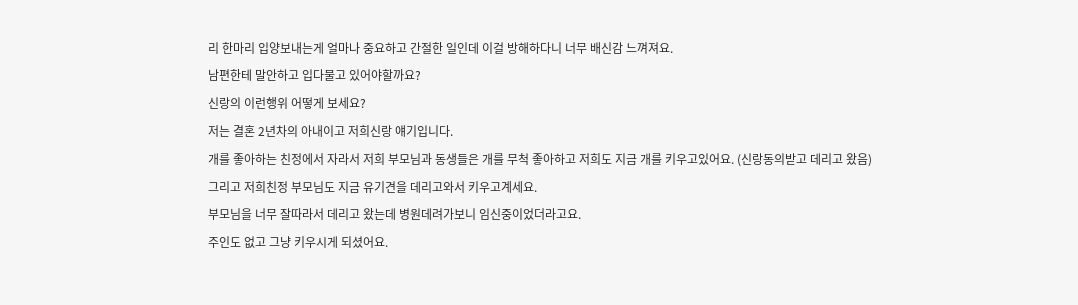리 한마리 입양보내는게 얼마나 중요하고 간절한 일인데 이걸 방해하다니 너무 배신감 느껴져요.
남편한테 말안하고 입다물고 있어야할까요?
신랑의 이런행위 어떻게 보세요?
저는 결혼 2년차의 아내이고 저희신랑 얘기입니다.
개를 좋아하는 친정에서 자라서 저희 부모님과 동생들은 개를 무척 좋아하고 저희도 지금 개를 키우고있어요. (신랑동의받고 데리고 왔음)
그리고 저희친정 부모님도 지금 유기견을 데리고와서 키우고계세요.
부모님을 너무 잘따라서 데리고 왔는데 병원데려가보니 임신중이었더라고요.
주인도 없고 그냥 키우시게 되셨어요.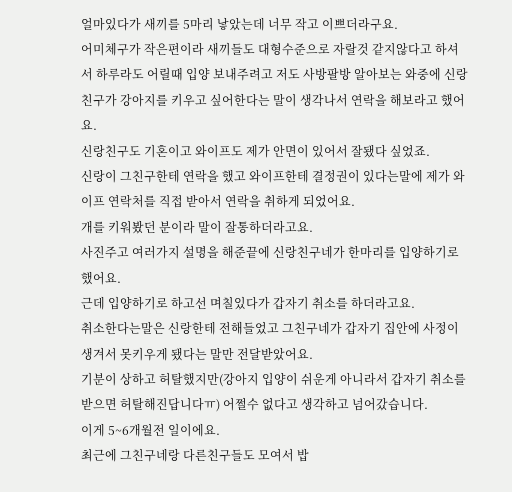얼마있다가 새끼를 5마리 낳았는데 너무 작고 이쁘더라구요.
어미체구가 작은편이라 새끼들도 대형수준으로 자랄것 같지않다고 하셔서 하루라도 어릴때 입양 보내주려고 저도 사방팔방 알아보는 와중에 신랑친구가 강아지를 키우고 싶어한다는 말이 생각나서 연락을 해보라고 했어요.
신랑친구도 기혼이고 와이프도 제가 안면이 있어서 잘됐다 싶었죠.
신랑이 그친구한테 연락을 했고 와이프한테 결정권이 있다는말에 제가 와이프 연락처를 직접 받아서 연락을 취하게 되었어요.
개를 키워봤던 분이라 말이 잘통하더라고요.
사진주고 여러가지 설명을 해준끝에 신랑친구네가 한마리를 입양하기로 했어요.
근데 입양하기로 하고선 며칠있다가 갑자기 취소를 하더라고요.
취소한다는말은 신랑한테 전해들었고 그친구네가 갑자기 집안에 사정이 생겨서 못키우게 됐다는 말만 전달받았어요.
기분이 상하고 허탈했지만(강아지 입양이 쉬운게 아니라서 갑자기 취소를 받으면 허탈해진답니다ㅠ) 어쩔수 없다고 생각하고 넘어갔습니다.
이게 5~6개월전 일이에요.
최근에 그친구네랑 다른친구들도 모여서 밥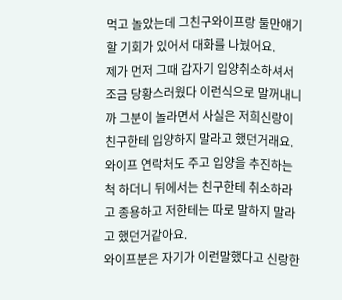먹고 놀았는데 그친구와이프랑 둘만얘기할 기회가 있어서 대화를 나눴어요.
제가 먼저 그때 갑자기 입양취소하셔서 조금 당황스러웠다 이런식으로 말꺼내니까 그분이 놀라면서 사실은 저희신랑이 친구한테 입양하지 말라고 했던거래요.
와이프 연락처도 주고 입양을 추진하는척 하더니 뒤에서는 친구한테 취소하라고 종용하고 저한테는 따로 말하지 말라고 했던거같아요.
와이프분은 자기가 이런말했다고 신랑한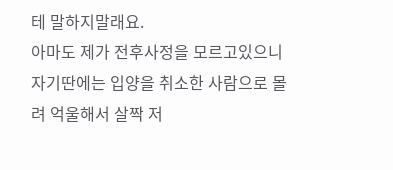테 말하지말래요.
아마도 제가 전후사정을 모르고있으니 자기딴에는 입양을 취소한 사람으로 몰려 억울해서 살짝 저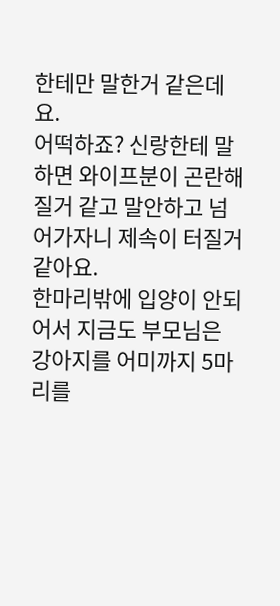한테만 말한거 같은데요.
어떡하죠? 신랑한테 말하면 와이프분이 곤란해질거 같고 말안하고 넘어가자니 제속이 터질거 같아요.
한마리밖에 입양이 안되어서 지금도 부모님은 강아지를 어미까지 5마리를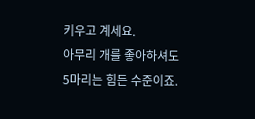키우고 계세요.
아무리 개를 좋아하셔도 5마리는 힘든 수준이죠.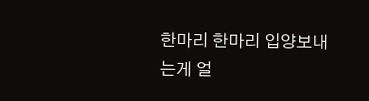한마리 한마리 입양보내는게 얼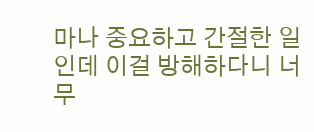마나 중요하고 간절한 일인데 이걸 방해하다니 너무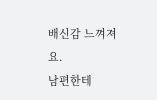배신감 느껴져요.
남편한테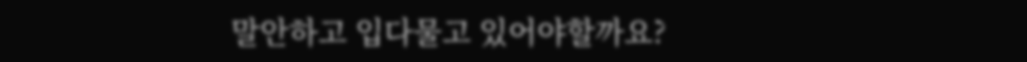말안하고 입다물고 있어야할까요?